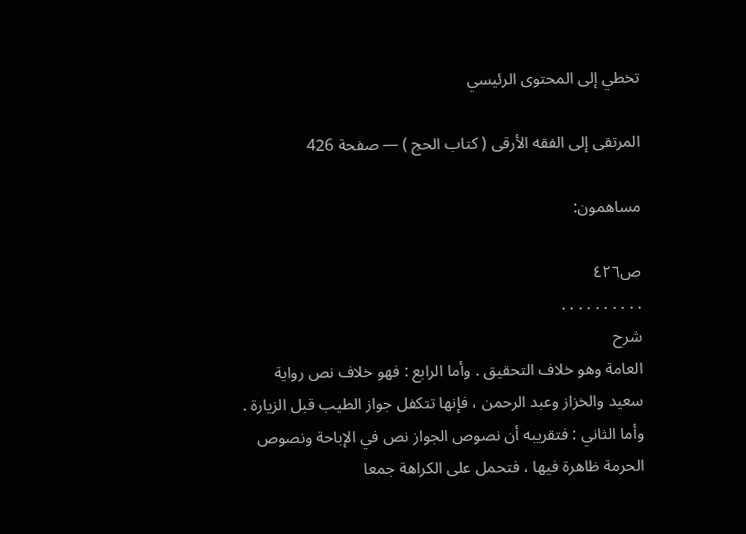تخطي إلى المحتوى الرئيسي

المرتقى إلى الفقه الأرقى ( كتاب الحج ) — صفحة 426

مساهمون:

ص٤٢٦
. . . . . . . . . .
شرح
العامة وهو خلاف التحقيق . وأما الرابع : فهو خلاف نص رواية سعيد والخزاز وعبد الرحمن ، فإنها تتكفل جواز الطيب قبل الزيارة . وأما الثاني : فتقريبه أن نصوص الجواز نص في الإباحة ونصوص الحرمة ظاهرة فيها ، فتحمل على الكراهة جمعا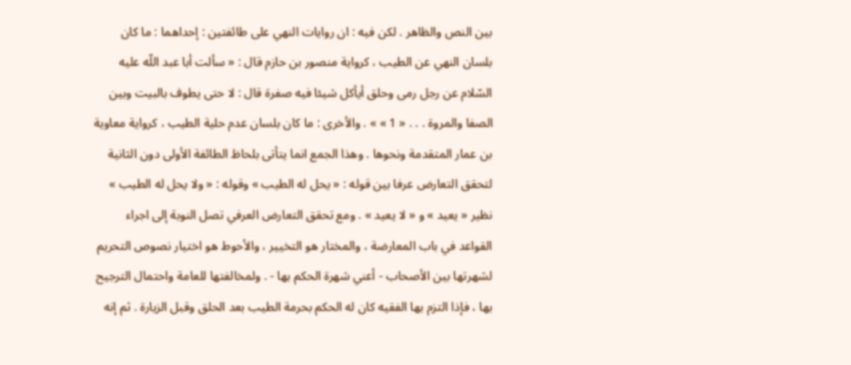بين النص والظاهر . لكن فيه : ان روايات النهي على طائفتين : إحداهما : ما كان بلسان النهي عن الطيب ، كرواية منصور بن حازم قال : « سألت أبا عبد اللّه عليه السّلام عن رجل رمى وحلق أيأكل شيئا فيه صفرة قال : لا حتى يطوف بالبيت وبين الصفا والمروة . . . « 1 » » . والأخرى : ما كان بلسان عدم حلية الطيب ، كرواية معاوية بن عمار المتقدمة ونحوها . وهذا الجمع انما يتأتى بلحاظ الطائفة الأولى دون الثانية لتحقق التعارض عرفا بين قوله : « يحل له الطيب » وقوله : « ولا يحل له الطيب » نظير « يعيد » و « لا يعيد » . ومع تحقق التعارض العرفي تصل النوبة إلى اجراء القواعد في باب المعارضة ، والمختار هو التخيير ، والأحوط هو اختيار نصوص التحريم لشهرتها بين الأصحاب - أعني شهرة الحكم بها - . ولمخالفتها للعامة واحتمال الترجيح بها ، فإذا التزم بها الفقيه كان له الحكم بحرمة الطيب بعد الحلق وقبل الزيارة . ثم إنه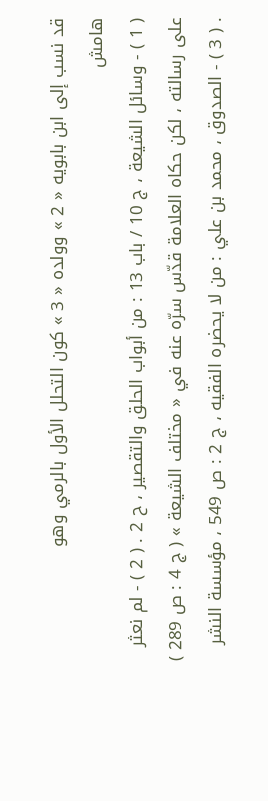قد نسب إلى ابن بابويه « 2 » وولده « 3 » كون التحلل الأول بالرمي وهو
هامش
( 1 ) - وسائل الشيعة ، ج 10 / باب 13 : من أبواب الحلق والتقصير ، ح 2 . ( 2 ) - لم نعثر على رسالته ، لكن حكاه العلامة قدّس سرّه عنه في « مختلف الشيعة » ( ج 4 : ص 289 ) . ( 3 ) - الصدوق ، محمد بن علي : من لا يحضره الفقيه ، ج 2 : ص 549 ، مؤسسة النشر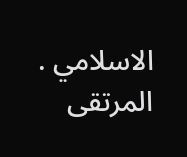الاسلامي .
المرتقى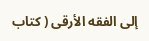إلى الفقه الأرقى ( كتاب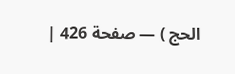الحج ) — صفحة 426 |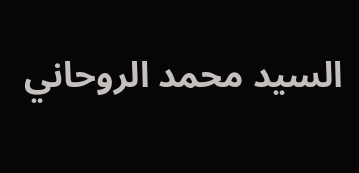السيد محمد الروحاني